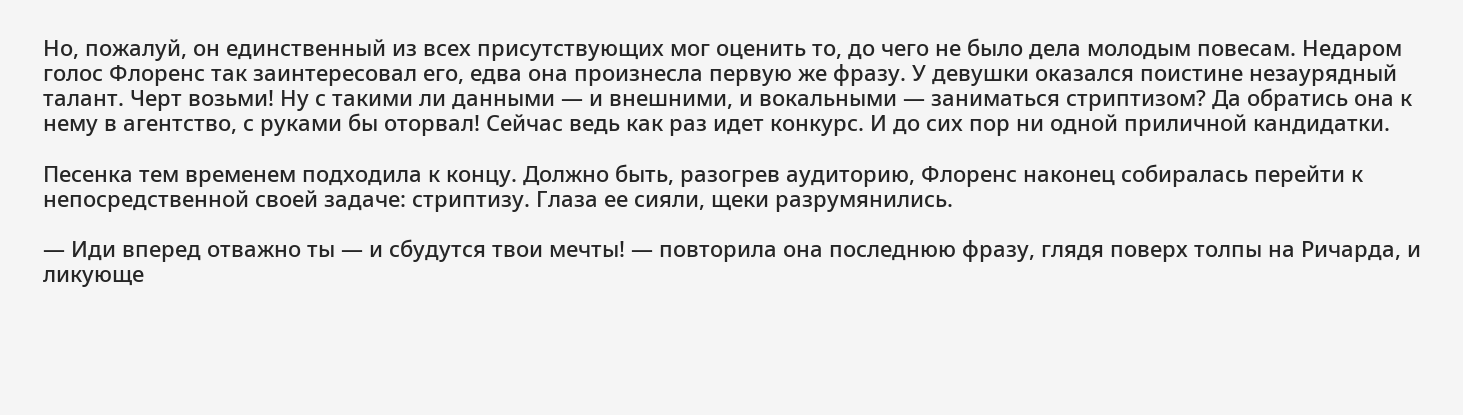Но, пожалуй, он единственный из всех присутствующих мог оценить то, до чего не было дела молодым повесам. Недаром голос Флоренс так заинтересовал его, едва она произнесла первую же фразу. У девушки оказался поистине незаурядный талант. Черт возьми! Ну с такими ли данными — и внешними, и вокальными — заниматься стриптизом? Да обратись она к нему в агентство, с руками бы оторвал! Сейчас ведь как раз идет конкурс. И до сих пор ни одной приличной кандидатки.

Песенка тем временем подходила к концу. Должно быть, разогрев аудиторию, Флоренс наконец собиралась перейти к непосредственной своей задаче: стриптизу. Глаза ее сияли, щеки разрумянились.

— Иди вперед отважно ты — и сбудутся твои мечты! — повторила она последнюю фразу, глядя поверх толпы на Ричарда, и ликующе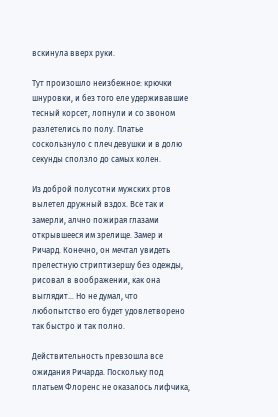вскинула вверх руки.

Тут произошло неизбежное: крючки шнуровки, и без того еле удерживавшие тесный корсет, лопнули и со звоном разлетелись по полу. Платье соскользнуло с плеч девушки и в долю секунды сползло до самых колен.

Из доброй полусотни мужских ртов вылетел дружный вздох. Все так и замерли, алчно пожирая глазами открывшееся им зрелище. Замер и Ричард. Конечно, он мечтал увидеть прелестную стриптизершу без одежды, рисовал в воображении, как она выглядит… Но не думал, что любопытство его будет удовлетворено так быстро и так полно.

Действительность превзошла все ожидания Ричарда. Поскольку под платьем Флоренс не оказалось лифчика,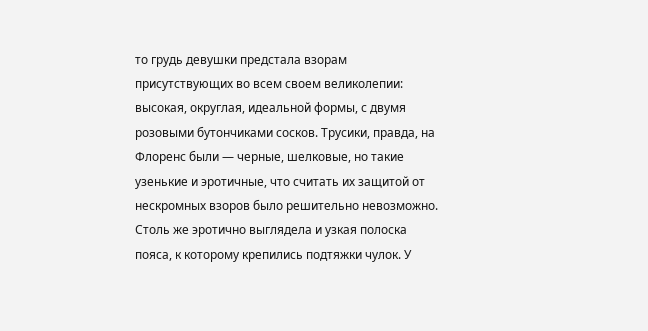то грудь девушки предстала взорам присутствующих во всем своем великолепии: высокая, округлая, идеальной формы, с двумя розовыми бутончиками сосков. Трусики, правда, на Флоренс были — черные, шелковые, но такие узенькие и эротичные, что считать их защитой от нескромных взоров было решительно невозможно. Столь же эротично выглядела и узкая полоска пояса, к которому крепились подтяжки чулок. У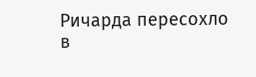Ричарда пересохло в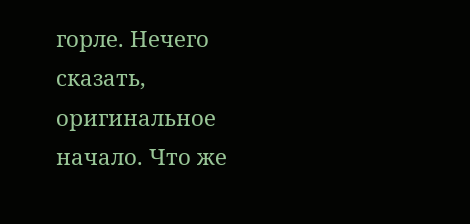горле. Нечего сказать, оригинальное начало. Что же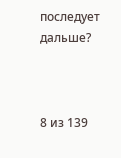последует дальше?



8 из 139